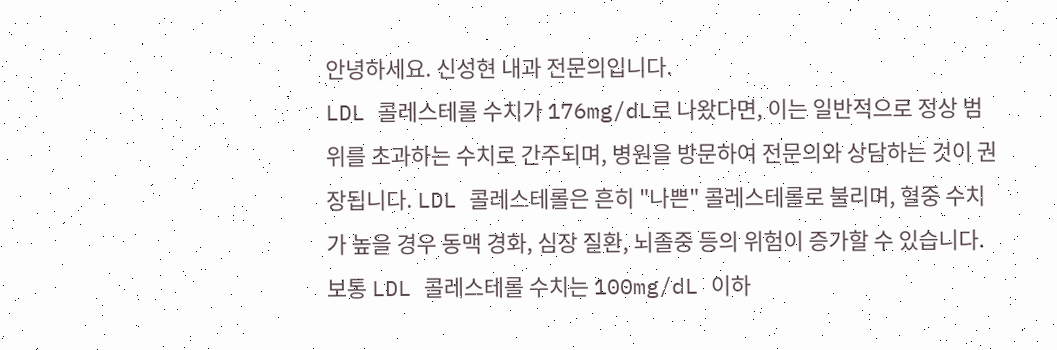안녕하세요. 신성현 내과 전문의입니다.
LDL 콜레스테롤 수치가 176mg/dL로 나왔다면, 이는 일반적으로 정상 범위를 초과하는 수치로 간주되며, 병원을 방문하여 전문의와 상담하는 것이 권장됩니다. LDL 콜레스테롤은 흔히 "나쁜" 콜레스테롤로 불리며, 혈중 수치가 높을 경우 동맥 경화, 심장 질환, 뇌졸중 등의 위험이 증가할 수 있습니다. 보통 LDL 콜레스테롤 수치는 100mg/dL 이하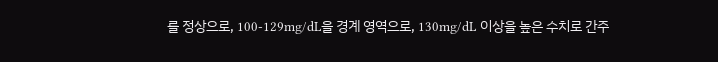를 정상으로, 100-129mg/dL을 경계 영역으로, 130mg/dL 이상을 높은 수치로 간주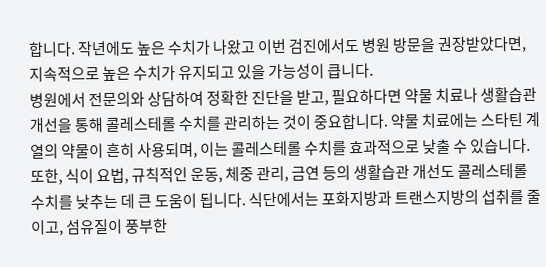합니다. 작년에도 높은 수치가 나왔고 이번 검진에서도 병원 방문을 권장받았다면, 지속적으로 높은 수치가 유지되고 있을 가능성이 큽니다.
병원에서 전문의와 상담하여 정확한 진단을 받고, 필요하다면 약물 치료나 생활습관 개선을 통해 콜레스테롤 수치를 관리하는 것이 중요합니다. 약물 치료에는 스타틴 계열의 약물이 흔히 사용되며, 이는 콜레스테롤 수치를 효과적으로 낮출 수 있습니다. 또한, 식이 요법, 규칙적인 운동, 체중 관리, 금연 등의 생활습관 개선도 콜레스테롤 수치를 낮추는 데 큰 도움이 됩니다. 식단에서는 포화지방과 트랜스지방의 섭취를 줄이고, 섬유질이 풍부한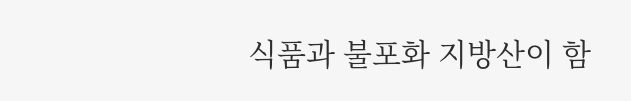식품과 불포화 지방산이 함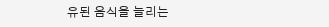유된 음식을 늘리는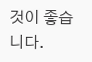것이 좋습니다.